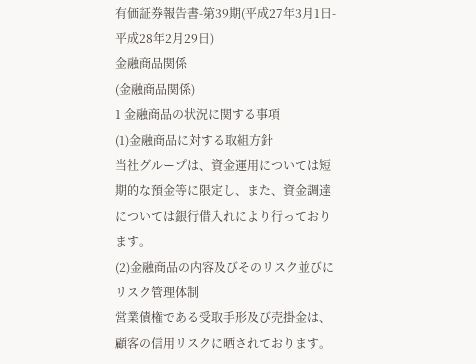有価証券報告書-第39期(平成27年3月1日-平成28年2月29日)
金融商品関係
(金融商品関係)
1 金融商品の状況に関する事項
(1)金融商品に対する取組方針
当社グループは、資金運用については短期的な預金等に限定し、また、資金調達については銀行借入れにより行っております。
(2)金融商品の内容及びそのリスク並びにリスク管理体制
営業債権である受取手形及び売掛金は、顧客の信用リスクに晒されております。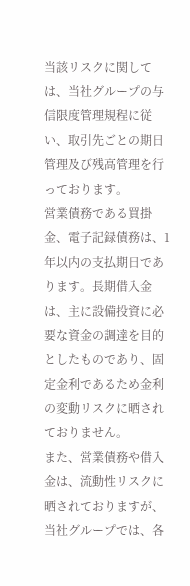当該リスクに関しては、当社グループの与信限度管理規程に従い、取引先ごとの期日管理及び残高管理を行っております。
営業債務である買掛金、電子記録債務は、1年以内の支払期日であります。長期借入金は、主に設備投資に必要な資金の調達を目的としたものであり、固定金利であるため金利の変動リスクに晒されておりません。
また、営業債務や借入金は、流動性リスクに晒されておりますが、当社グループでは、各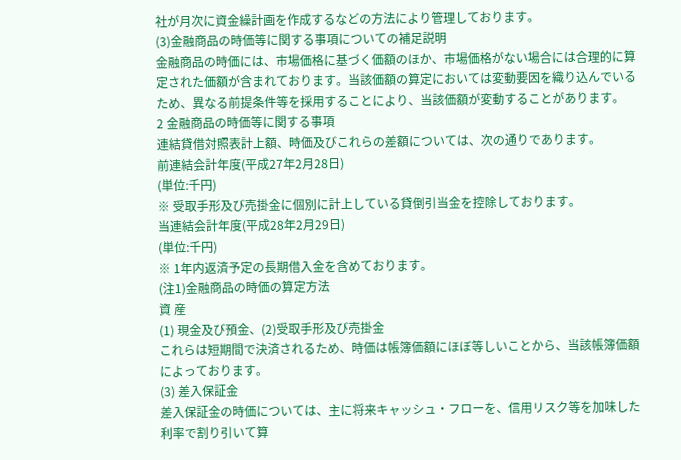社が月次に資金繰計画を作成するなどの方法により管理しております。
(3)金融商品の時価等に関する事項についての補足説明
金融商品の時価には、市場価格に基づく価額のほか、市場価格がない場合には合理的に算定された価額が含まれております。当該価額の算定においては変動要因を織り込んでいるため、異なる前提条件等を採用することにより、当該価額が変動することがあります。
2 金融商品の時価等に関する事項
連結貸借対照表計上額、時価及びこれらの差額については、次の通りであります。
前連結会計年度(平成27年2月28日)
(単位:千円)
※ 受取手形及び売掛金に個別に計上している貸倒引当金を控除しております。
当連結会計年度(平成28年2月29日)
(単位:千円)
※ 1年内返済予定の長期借入金を含めております。
(注1)金融商品の時価の算定方法
資 産
(1) 現金及び預金、(2)受取手形及び売掛金
これらは短期間で決済されるため、時価は帳簿価額にほぼ等しいことから、当該帳簿価額によっております。
(3) 差入保証金
差入保証金の時価については、主に将来キャッシュ・フローを、信用リスク等を加味した利率で割り引いて算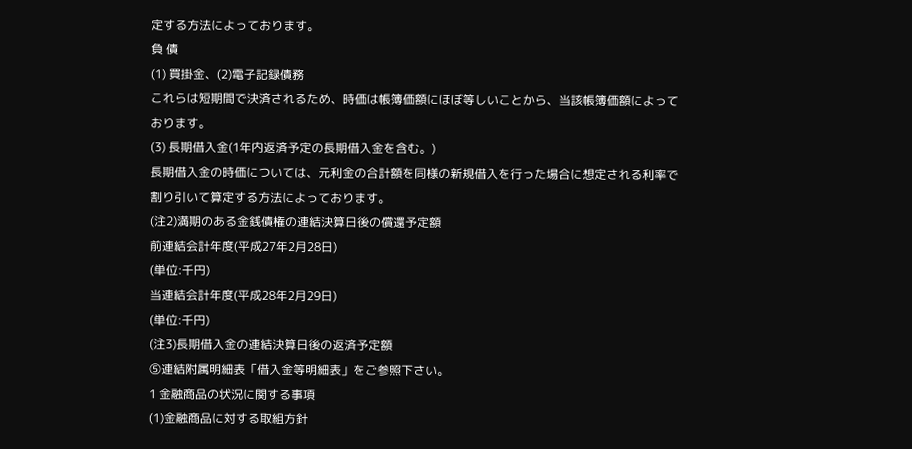定する方法によっております。
負 債
(1) 買掛金、(2)電子記録債務
これらは短期間で決済されるため、時価は帳簿価額にほぼ等しいことから、当該帳簿価額によっております。
(3) 長期借入金(1年内返済予定の長期借入金を含む。)
長期借入金の時価については、元利金の合計額を同様の新規借入を行った場合に想定される利率で割り引いて算定する方法によっております。
(注2)満期のある金銭債権の連結決算日後の償還予定額
前連結会計年度(平成27年2月28日)
(単位:千円)
当連結会計年度(平成28年2月29日)
(単位:千円)
(注3)長期借入金の連結決算日後の返済予定額
⑤連結附属明細表「借入金等明細表」をご参照下さい。
1 金融商品の状況に関する事項
(1)金融商品に対する取組方針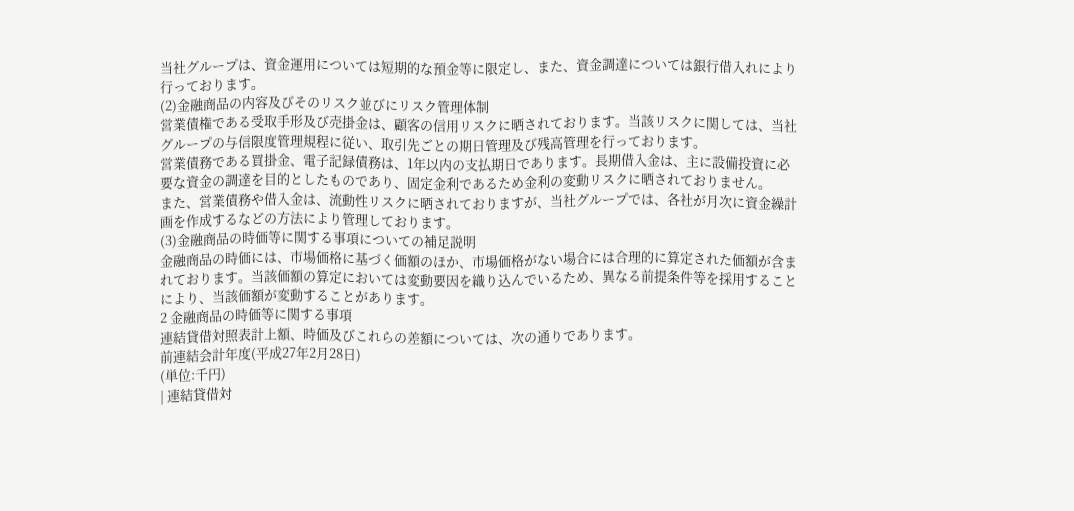当社グループは、資金運用については短期的な預金等に限定し、また、資金調達については銀行借入れにより行っております。
(2)金融商品の内容及びそのリスク並びにリスク管理体制
営業債権である受取手形及び売掛金は、顧客の信用リスクに晒されております。当該リスクに関しては、当社グループの与信限度管理規程に従い、取引先ごとの期日管理及び残高管理を行っております。
営業債務である買掛金、電子記録債務は、1年以内の支払期日であります。長期借入金は、主に設備投資に必要な資金の調達を目的としたものであり、固定金利であるため金利の変動リスクに晒されておりません。
また、営業債務や借入金は、流動性リスクに晒されておりますが、当社グループでは、各社が月次に資金繰計画を作成するなどの方法により管理しております。
(3)金融商品の時価等に関する事項についての補足説明
金融商品の時価には、市場価格に基づく価額のほか、市場価格がない場合には合理的に算定された価額が含まれております。当該価額の算定においては変動要因を織り込んでいるため、異なる前提条件等を採用することにより、当該価額が変動することがあります。
2 金融商品の時価等に関する事項
連結貸借対照表計上額、時価及びこれらの差額については、次の通りであります。
前連結会計年度(平成27年2月28日)
(単位:千円)
| 連結貸借対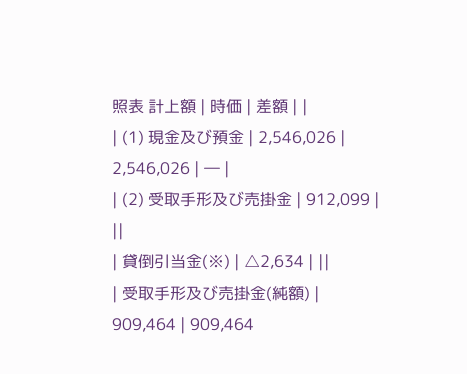照表 計上額 | 時価 | 差額 | |
| (1) 現金及び預金 | 2,546,026 | 2,546,026 | ― |
| (2) 受取手形及び売掛金 | 912,099 | ||
| 貸倒引当金(※) | △2,634 | ||
| 受取手形及び売掛金(純額) | 909,464 | 909,464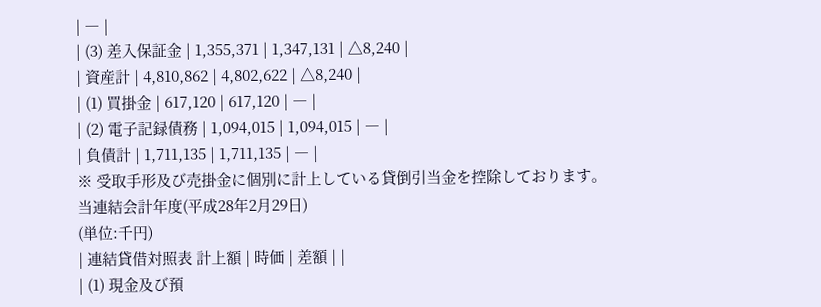| ― |
| (3) 差入保証金 | 1,355,371 | 1,347,131 | △8,240 |
| 資産計 | 4,810,862 | 4,802,622 | △8,240 |
| (1) 買掛金 | 617,120 | 617,120 | ― |
| (2) 電子記録債務 | 1,094,015 | 1,094,015 | ― |
| 負債計 | 1,711,135 | 1,711,135 | ― |
※ 受取手形及び売掛金に個別に計上している貸倒引当金を控除しております。
当連結会計年度(平成28年2月29日)
(単位:千円)
| 連結貸借対照表 計上額 | 時価 | 差額 | |
| (1) 現金及び預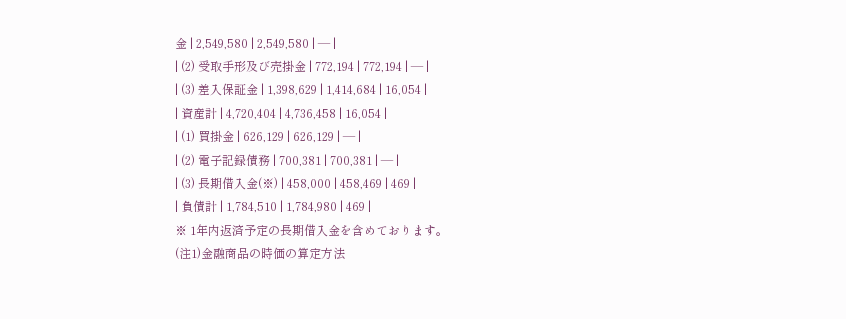金 | 2,549,580 | 2,549,580 | ― |
| (2) 受取手形及び売掛金 | 772,194 | 772,194 | ― |
| (3) 差入保証金 | 1,398,629 | 1,414,684 | 16,054 |
| 資産計 | 4,720,404 | 4,736,458 | 16,054 |
| (1) 買掛金 | 626,129 | 626,129 | ― |
| (2) 電子記録債務 | 700,381 | 700,381 | ― |
| (3) 長期借入金(※) | 458,000 | 458,469 | 469 |
| 負債計 | 1,784,510 | 1,784,980 | 469 |
※ 1年内返済予定の長期借入金を含めております。
(注1)金融商品の時価の算定方法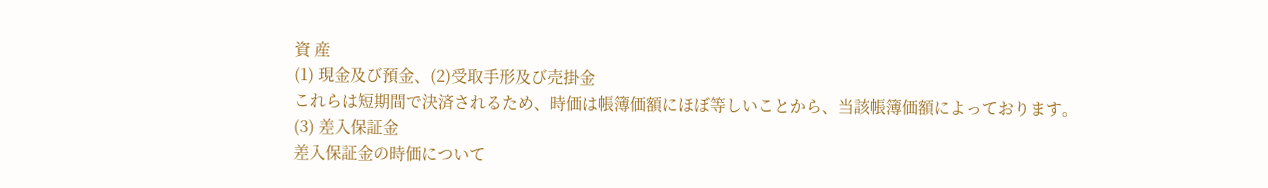資 産
(1) 現金及び預金、(2)受取手形及び売掛金
これらは短期間で決済されるため、時価は帳簿価額にほぼ等しいことから、当該帳簿価額によっております。
(3) 差入保証金
差入保証金の時価について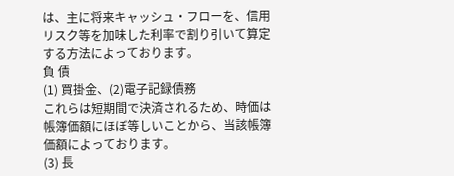は、主に将来キャッシュ・フローを、信用リスク等を加味した利率で割り引いて算定する方法によっております。
負 債
(1) 買掛金、(2)電子記録債務
これらは短期間で決済されるため、時価は帳簿価額にほぼ等しいことから、当該帳簿価額によっております。
(3) 長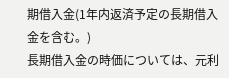期借入金(1年内返済予定の長期借入金を含む。)
長期借入金の時価については、元利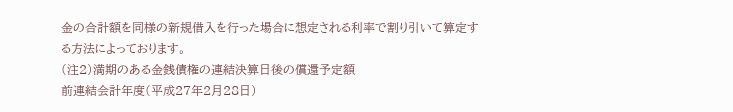金の合計額を同様の新規借入を行った場合に想定される利率で割り引いて算定する方法によっております。
(注2)満期のある金銭債権の連結決算日後の償還予定額
前連結会計年度(平成27年2月28日)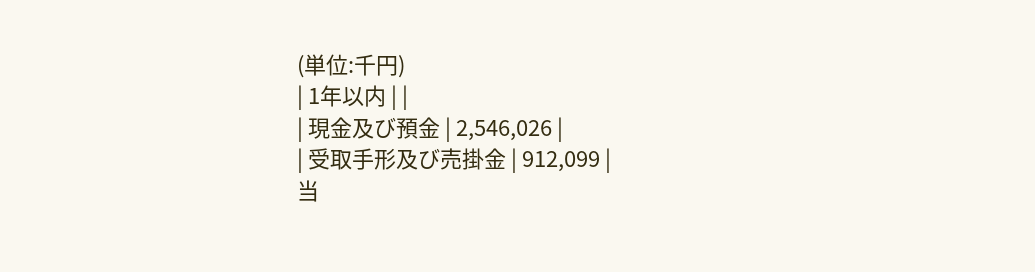(単位:千円)
| 1年以内 | |
| 現金及び預金 | 2,546,026 |
| 受取手形及び売掛金 | 912,099 |
当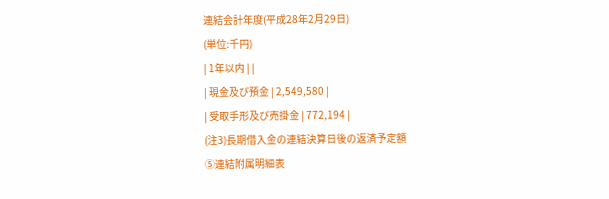連結会計年度(平成28年2月29日)
(単位:千円)
| 1年以内 | |
| 現金及び預金 | 2,549,580 |
| 受取手形及び売掛金 | 772,194 |
(注3)長期借入金の連結決算日後の返済予定額
⑤連結附属明細表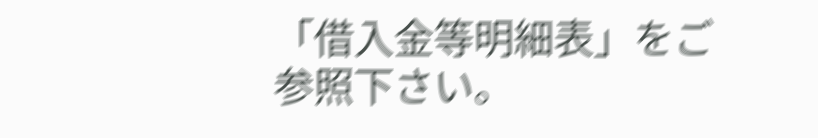「借入金等明細表」をご参照下さい。